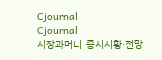Cjournal
Cjournal
시장과머니  증시시황·전망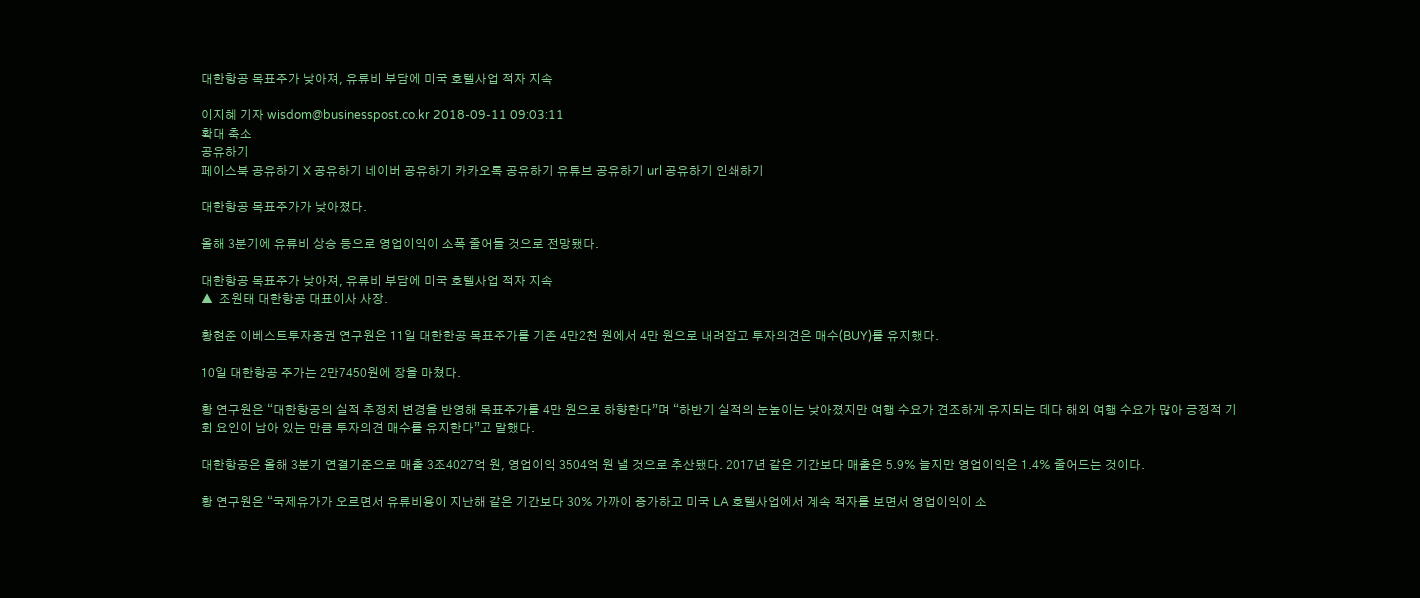대한항공 목표주가 낮아져, 유류비 부담에 미국 호텔사업 적자 지속

이지혜 기자 wisdom@businesspost.co.kr 2018-09-11 09:03:11
확대 축소
공유하기
페이스북 공유하기 X 공유하기 네이버 공유하기 카카오톡 공유하기 유튜브 공유하기 url 공유하기 인쇄하기

대한항공 목표주가가 낮아졌다.

올해 3분기에 유류비 상승 등으로 영업이익이 소폭 줄어들 것으로 전망됐다.

대한항공 목표주가 낮아져, 유류비 부담에 미국 호텔사업 적자 지속
▲  조원태 대한항공 대표이사 사장.

황현준 이베스트투자증권 연구원은 11일 대한한공 목표주가를 기존 4만2천 원에서 4만 원으로 내려잡고 투자의견은 매수(BUY)를 유지했다.

10일 대한항공 주가는 2만7450원에 장을 마쳤다.

황 연구원은 “대한항공의 실적 추정치 변경을 반영해 목표주가를 4만 원으로 하향한다”며 “하반기 실적의 눈높이는 낮아졌지만 여행 수요가 견조하게 유지되는 데다 해외 여행 수요가 많아 긍정적 기회 요인이 남아 있는 만큼 투자의견 매수를 유지한다”고 말했다.

대한항공은 올해 3분기 연결기준으로 매출 3조4027억 원, 영업이익 3504억 원 낼 것으로 추산됐다. 2017년 같은 기간보다 매출은 5.9% 늘지만 영업이익은 1.4% 줄어드는 것이다.

황 연구원은 “국제유가가 오르면서 유류비용이 지난해 같은 기간보다 30% 가까이 증가하고 미국 LA 호텔사업에서 계속 적자를 보면서 영업이익이 소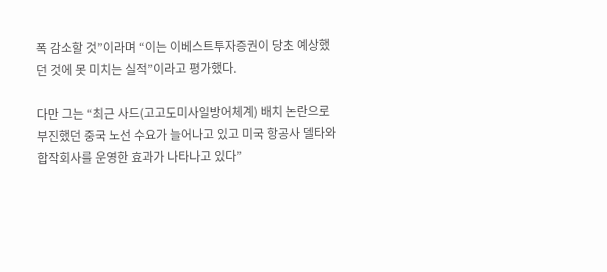폭 감소할 것”이라며 “이는 이베스트투자증권이 당초 예상했던 것에 못 미치는 실적”이라고 평가했다.

다만 그는 “최근 사드(고고도미사일방어체계) 배치 논란으로 부진했던 중국 노선 수요가 늘어나고 있고 미국 항공사 델타와 합작회사를 운영한 효과가 나타나고 있다”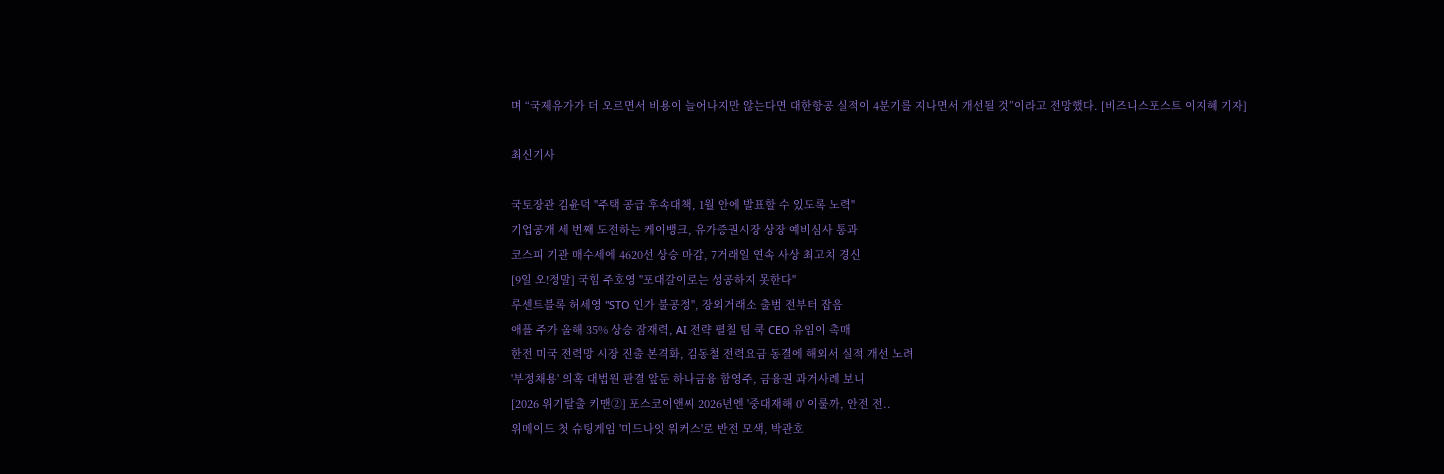며 “국제유가가 더 오르면서 비용이 늘어나지만 않는다면 대한항공 실적이 4분기를 지나면서 개선될 것”이라고 전망했다. [비즈니스포스트 이지혜 기자]

최신기사

국토장관 김윤덕 "주택 공급 후속대책, 1월 안에 발표할 수 있도록 노력"
기업공개 세 번째 도전하는 케이뱅크, 유가증권시장 상장 예비심사 통과
코스피 기관 매수세에 4620선 상승 마감, 7거래일 연속 사상 최고치 경신
[9일 오!정말] 국힘 주호영 "포대갈이로는 성공하지 못한다"
루센트블록 허세영 "STO 인가 불공정", 장외거래소 출범 전부터 잡음
애플 주가 올해 35% 상승 잠재력, AI 전략 펼칠 팀 쿡 CEO 유임이 촉매
한전 미국 전력망 시장 진출 본격화, 김동철 전력요금 동결에 해외서 실적 개선 노려
'부정채용' 의혹 대법원 판결 앞둔 하나금융 함영주, 금융권 과거사례 보니
[2026 위기탈출 키맨②] 포스코이앤씨 2026년엔 '중대재해 0' 이룰까, 안전 전..
위메이드 첫 슈팅게임 '미드나잇 워커스'로 반전 모색, 박관호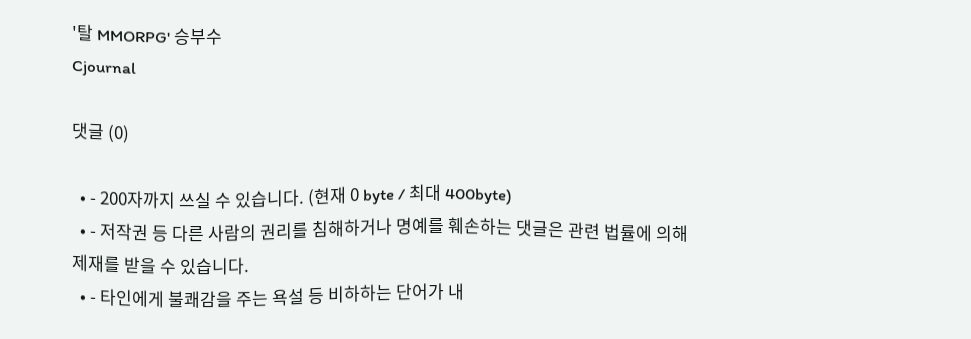'탈 MMORPG' 승부수
Cjournal

댓글 (0)

  • - 200자까지 쓰실 수 있습니다. (현재 0 byte / 최대 400byte)
  • - 저작권 등 다른 사람의 권리를 침해하거나 명예를 훼손하는 댓글은 관련 법률에 의해 제재를 받을 수 있습니다.
  • - 타인에게 불쾌감을 주는 욕설 등 비하하는 단어가 내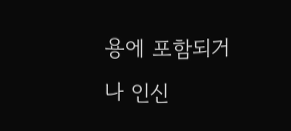용에 포함되거나 인신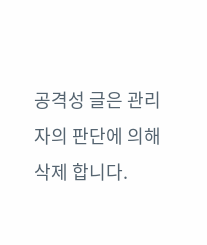공격성 글은 관리자의 판단에 의해 삭제 합니다.